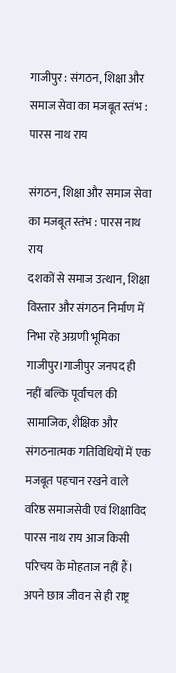गाजीपुर : संगठन, शिक्षा और समाज सेवा का मजबूत स्तंभ : पारस नाथ राय

संगठन, शिक्षा और समाज सेवा का मजबूत स्तंभ : पारस नाथ राय
दशकों से समाज उत्थान, शिक्षा विस्तार और संगठन निर्माण में निभा रहे अग्रणी भूमिका
गाजीपुर।गाजीपुर जनपद ही नहीं बल्कि पूर्वांचल की सामाजिक, शैक्षिक और संगठनात्मक गतिविधियों में एक मजबूत पहचान रखने वाले वरिष्ठ समाजसेवी एवं शिक्षाविद पारस नाथ राय आज किसी परिचय के मोहताज नहीं हैं। अपने छात्र जीवन से ही राष्ट्र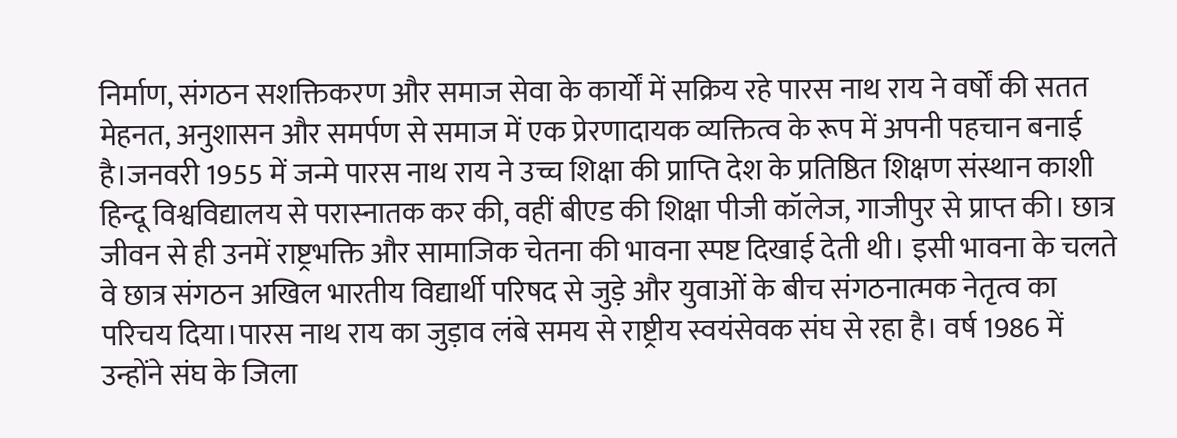निर्माण, संगठन सशक्तिकरण और समाज सेवा के कार्यों में सक्रिय रहे पारस नाथ राय ने वर्षों की सतत मेहनत, अनुशासन और समर्पण से समाज में एक प्रेरणादायक व्यक्तित्व के रूप में अपनी पहचान बनाई है।जनवरी 1955 में जन्मे पारस नाथ राय ने उच्च शिक्षा की प्राप्ति देश के प्रतिष्ठित शिक्षण संस्थान काशी हिन्दू विश्वविद्यालय से परास्नातक कर की, वहीं बीएड की शिक्षा पीजी कॉलेज, गाजीपुर से प्राप्त की। छात्र जीवन से ही उनमें राष्ट्रभक्ति और सामाजिक चेतना की भावना स्पष्ट दिखाई देती थी। इसी भावना के चलते वे छात्र संगठन अखिल भारतीय विद्यार्थी परिषद से जुड़े और युवाओं के बीच संगठनात्मक नेतृत्व का परिचय दिया।पारस नाथ राय का जुड़ाव लंबे समय से राष्ट्रीय स्वयंसेवक संघ से रहा है। वर्ष 1986 में उन्होंने संघ के जिला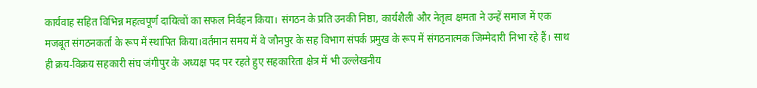कार्यवाह सहित विभिन्न महत्वपूर्ण दायित्वों का सफल निर्वहन किया। संगठन के प्रति उनकी निष्ठा, कार्यशैली और नेतृत्व क्षमता ने उन्हें समाज में एक मजबूत संगठनकर्ता के रूप में स्थापित किया।वर्तमान समय में वे जौनपुर के सह विभाग संपर्क प्रमुख के रूप में संगठनात्मक जिम्मेदारी निभा रहे हैं। साथ ही क्रय-विक्रय सहकारी संघ जंगीपुर के अध्यक्ष पद पर रहते हुए सहकारिता क्षेत्र में भी उल्लेखनीय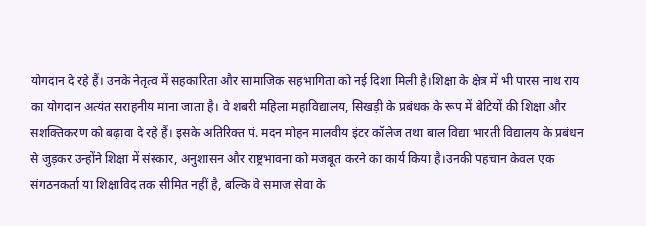योगदान दे रहे हैं। उनके नेतृत्व में सहकारिता और सामाजिक सहभागिता को नई दिशा मिली है।शिक्षा के क्षेत्र में भी पारस नाथ राय का योगदान अत्यंत सराहनीय माना जाता है। वे शबरी महिला महाविद्यालय, सिखड़ी के प्रबंधक के रूप में बेटियों की शिक्षा और सशक्तिकरण को बढ़ावा दे रहे हैं। इसके अतिरिक्त पं. मदन मोहन मालवीय इंटर कॉलेज तथा बाल विद्या भारती विद्यालय के प्रबंधन से जुड़कर उन्होंने शिक्षा में संस्कार, अनुशासन और राष्ट्रभावना को मजबूत करने का कार्य किया है।उनकी पहचान केवल एक संगठनकर्ता या शिक्षाविद तक सीमित नहीं है, बल्कि वे समाज सेवा के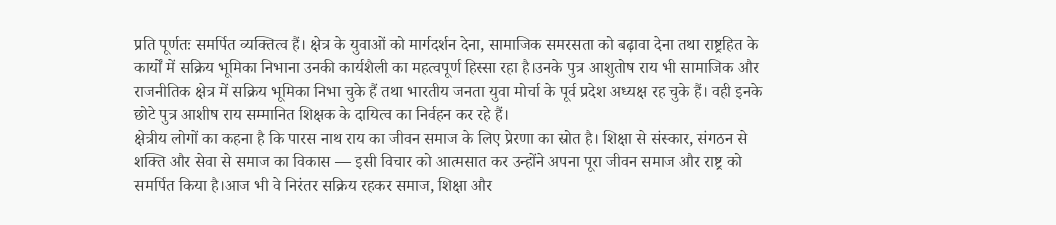प्रति पूर्णतः समर्पित व्यक्तित्व हैं। क्षेत्र के युवाओं को मार्गदर्शन देना, सामाजिक समरसता को बढ़ावा देना तथा राष्ट्रहित के कार्यों में सक्रिय भूमिका निभाना उनकी कार्यशैली का महत्वपूर्ण हिस्सा रहा है।उनके पुत्र आशुतोष राय भी सामाजिक और राजनीतिक क्षेत्र में सक्रिय भूमिका निभा चुके हैं तथा भारतीय जनता युवा मोर्चा के पूर्व प्रदेश अध्यक्ष रह चुके हैं। वही इनके छोटे पुत्र आशीष राय सम्मानित शिक्षक के दायित्व का निर्वहन कर रहे हैं।
क्षेत्रीय लोगों का कहना है कि पारस नाथ राय का जीवन समाज के लिए प्रेरणा का स्रोत है। शिक्षा से संस्कार, संगठन से शक्ति और सेवा से समाज का विकास — इसी विचार को आत्मसात कर उन्होंने अपना पूरा जीवन समाज और राष्ट्र को समर्पित किया है।आज भी वे निरंतर सक्रिय रहकर समाज, शिक्षा और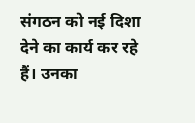संगठन को नई दिशा देने का कार्य कर रहे हैं। उनका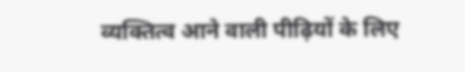व्यक्तित्व आने वाली पीढ़ियों के लिए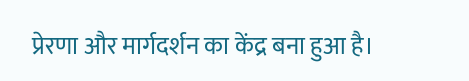प्रेरणा और मार्गदर्शन का केंद्र बना हुआ है।